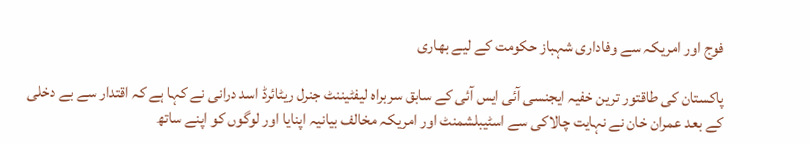فوج اور امریکہ سے وفاداری شہباز حکومت کے لیے بھاری

پاکستان کی طاقتور ترین خفیہ ایجنسی آئی ایس آئی کے سابق سربراہ لیفٹیننٹ جنرل ریٹائرڈ اسد درانی نے کہا ہے کہ اقتدار سے بے دخلی کے بعد عمران خان نے نہایت چالاکی سے اسٹیبلشمنٹ اور امریکہ مخالف بیانیہ اپنایا اور لوگوں کو اپنے ساتھ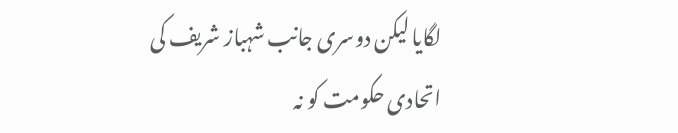لگایا لیکن دوسری جانب شہباز شریف کی اتحادی حکومت کو نہ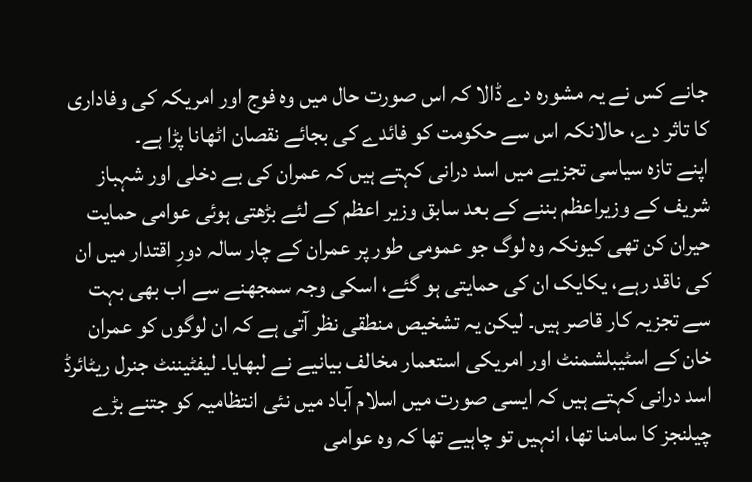جانے کس نے یہ مشورہ دے ڈالا کہ اس صورت حال میں وہ فوج اور امریکہ کی وفاداری کا تاثر دے، حالانکہ اس سے حکومت کو فائدے کی بجائے نقصان اٹھانا پڑا ہے۔
اپنے تازہ سیاسی تجزیے میں اسد درانی کہتے ہیں کہ عمران کی بے دخلی اور شہباز شریف کے وزیراعظم بننے کے بعد سابق وزیر اعظم کے لئے بڑھتی ہوئی عوامی حمایت حیران کن تھی کیونکہ وہ لوگ جو عمومی طور پر عمران کے چار سالہ دورِ اقتدار میں ان کی ناقد رہے، یکایک ان کی حمایتی ہو گئے، اسکی وجہ سمجھنے سے اب بھی بہت سے تجزیہ کار قاصر ہیں۔ لیکن یہ تشخیص منطقی نظر آتی ہے کہ ان لوگوں کو عمران خان کے اسٹیبلشمنٹ اور امریکی استعمار مخالف بیانیے نے لبھایا۔ لیفٹیننٹ جنرل ریٹائرڈ اسد درانی کہتے ہیں کہ ایسی صورت میں اسلام آباد میں نئی انتظامیہ کو جتنے بڑے چیلنجز کا سامنا تھا، انہیں تو چاہیے تھا کہ وہ عوامی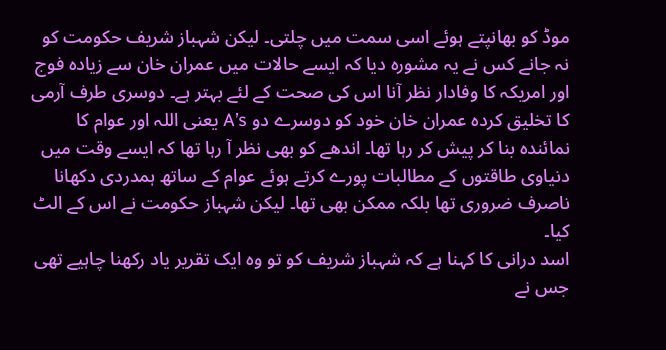موڈ کو بھانپتے ہوئے اسی سمت میں چلتی۔ لیکن شہباز شریف حکومت کو نہ جانے کس نے یہ مشورہ دیا کہ ایسے حالات میں عمران خان سے زیادہ فوج اور امریکہ کا وفادار نظر آنا اس کی صحت کے لئے بہتر ہے۔ دوسری طرف آرمی کا تخلیق کردہ عمران خان خود کو دوسرے دو A’s یعنی اللہ اور عوام کا نمائندہ بنا کر پیش کر رہا تھا۔ اندھے کو بھی نظر آ رہا تھا کہ ایسے وقت میں دنیاوی طاقتوں کے مطالبات پورے کرتے ہوئے عوام کے ساتھ ہمدردی دکھانا ناصرف ضروری تھا بلکہ ممکن بھی تھا۔ لیکن شہباز حکومت نے اس کے الٹ کیا۔
اسد درانی کا کہنا ہے کہ شہباز شریف کو تو وہ ایک تقریر یاد رکھنا چاہیے تھی جس نے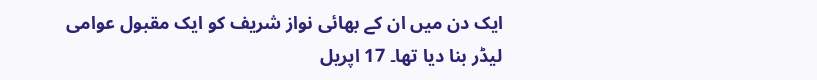ایک دن میں ان کے بھائی نواز شریف کو ایک مقبول عوامی لیڈر بنا دیا تھا۔ 17 اپریل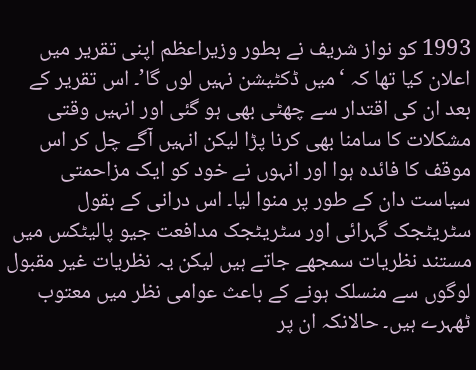1993 کو نواز شریف نے بطور وزیراعظم اپنی تقریر میں اعلان کیا تھا کہ ‘میں ڈکٹیشن نہیں لوں گا’۔ اس تقریر کے بعد ان کی اقتدار سے چھٹی بھی ہو گئی اور انہیں وقتی مشکلات کا سامنا بھی کرنا پڑا لیکن انہیں آگے چل کر اس موقف کا فائدہ ہوا اور انہوں نے خود کو ایک مزاحمتی سیاست دان کے طور پر منوا لیا۔ اس درانی کے بقول سٹریٹجک گہرائی اور سٹریٹجک مدافعت جیو پالیٹکس میں مستند نظریات سمجھے جاتے ہیں لیکن یہ نظریات غیر مقبول لوگوں سے منسلک ہونے کے باعث عوامی نظر میں معتوب ٹھہرے ہیں۔ حالانکہ ان پر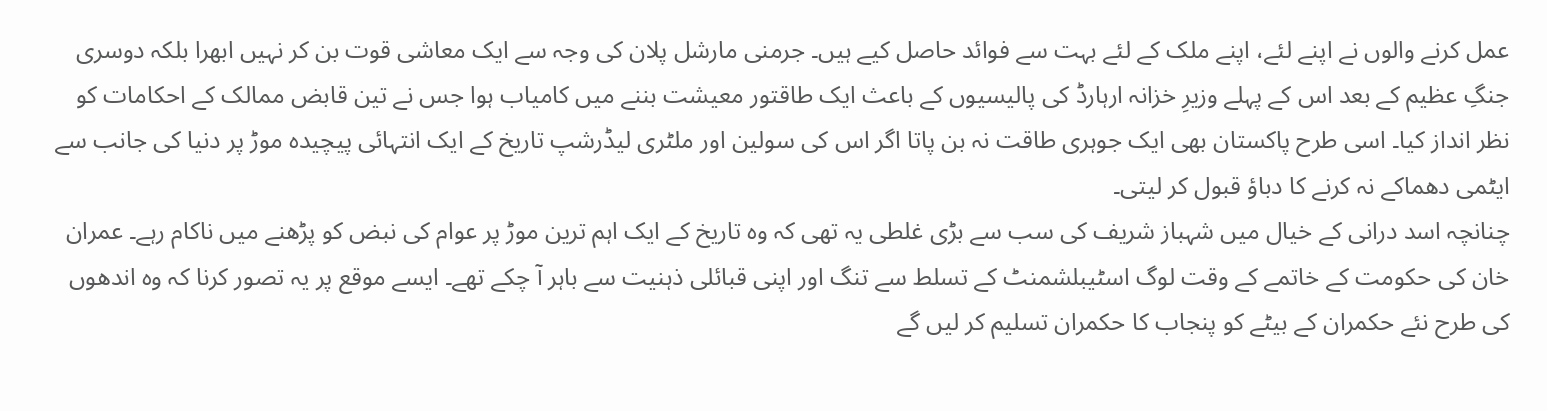عمل کرنے والوں نے اپنے لئے، اپنے ملک کے لئے بہت سے فوائد حاصل کیے ہیں۔ جرمنی مارشل پلان کی وجہ سے ایک معاشی قوت بن کر نہیں ابھرا بلکہ دوسری جنگِ عظیم کے بعد اس کے پہلے وزیرِ خزانہ ارہارڈ کی پالیسیوں کے باعث ایک طاقتور معیشت بننے میں کامیاب ہوا جس نے تین قابض ممالک کے احکامات کو نظر انداز کیا۔ اسی طرح پاکستان بھی ایک جوہری طاقت نہ بن پاتا اگر اس کی سولین اور ملٹری لیڈرشپ تاریخ کے ایک انتہائی پیچیدہ موڑ پر دنیا کی جانب سے ایٹمی دھماکے نہ کرنے کا دباؤ قبول کر لیتی۔
چنانچہ اسد درانی کے خیال میں شہباز شریف کی سب سے بڑی غلطی یہ تھی کہ وہ تاریخ کے ایک اہم ترین موڑ پر عوام کی نبض کو پڑھنے میں ناکام رہے۔ عمران خان کی حکومت کے خاتمے کے وقت لوگ اسٹیبلشمنٹ کے تسلط سے تنگ اور اپنی قبائلی ذہنیت سے باہر آ چکے تھے۔ ایسے موقع پر یہ تصور کرنا کہ وہ اندھوں کی طرح نئے حکمران کے بیٹے کو پنجاب کا حکمران تسلیم کر لیں گے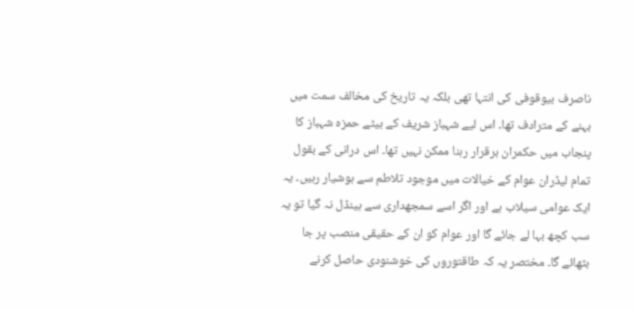ناصرف بیوقوفی کی انتہا تھی بلکہ یہ تاریخ کی مخالف سمت میں بہنے کے مترادف تھا۔ اس لیے شہباز شریف کے بیٹے حمزہ شہباز کا پنجاب میں حکمران برقرار رہنا ممکن نہیں تھا۔ اس درانی کے بقول تمام لیڈران عوام کے خیالات میں موجود تلاطم سے ہوشیار رہیں۔ یہ ایک عوامی سیلاب ہے اور اگر اسے سمجھداری سے ہینڈل نہ گیا تو یہ سب کچھ بہا لے جائے گا اور عوام کو ان کے حقیقی منصب پر جا بٹھائے گا۔ مختصر یہ کہ طاقتوروں کی خوشنودی حاصل کرنے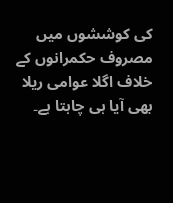کی کوششوں میں مصروف حکمرانوں کے خلاف اگلا عوامی ریلا بھی آیا ہی چاہتا ہے۔